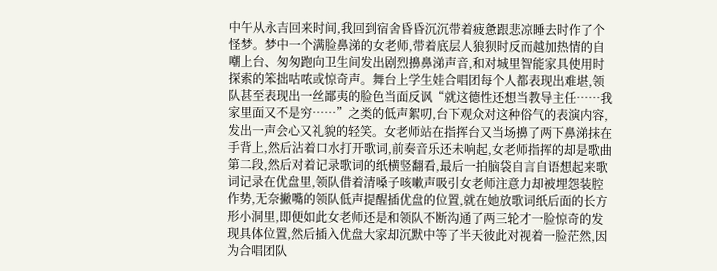中午从永吉回来时间,我回到宿舍昏昏沉沉带着疲惫跟悲凉睡去时作了个怪梦。梦中一个满脸鼻涕的女老师,带着底层人狼狈时反而越加热情的自嘲上台、匆匆跑向卫生间发出剧烈擤鼻涕声音,和对城里智能家具使用时探索的笨拙咕哝或惊奇声。舞台上学生娃合唱团每个人都表现出难堪,领队甚至表现出一丝鄙夷的脸色当面反讽“就这德性还想当教导主任……我家里面又不是穷……”之类的低声絮叨,台下观众对这种俗气的表演内容,发出一声会心又礼貌的轻笑。女老师站在指挥台又当场擤了两下鼻涕抹在手背上,然后沾着口水打开歌词,前奏音乐还未响起,女老师指挥的却是歌曲第二段,然后对着记录歌词的纸横竖翻看,最后一拍脑袋自言自语想起来歌词记录在优盘里,领队借着清嗓子咳嗽声吸引女老师注意力却被埋怨装腔作势,无奈撇嘴的领队低声提醒插优盘的位置,就在她放歌词纸后面的长方形小洞里,即便如此女老师还是和领队不断沟通了两三轮才一脸惊奇的发现具体位置,然后插入优盘大家却沉默中等了半天彼此对视着一脸茫然,因为合唱团队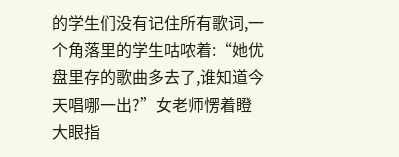的学生们没有记住所有歌词,一个角落里的学生咕哝着:“她优盘里存的歌曲多去了,谁知道今天唱哪一出?”女老师愣着瞪大眼指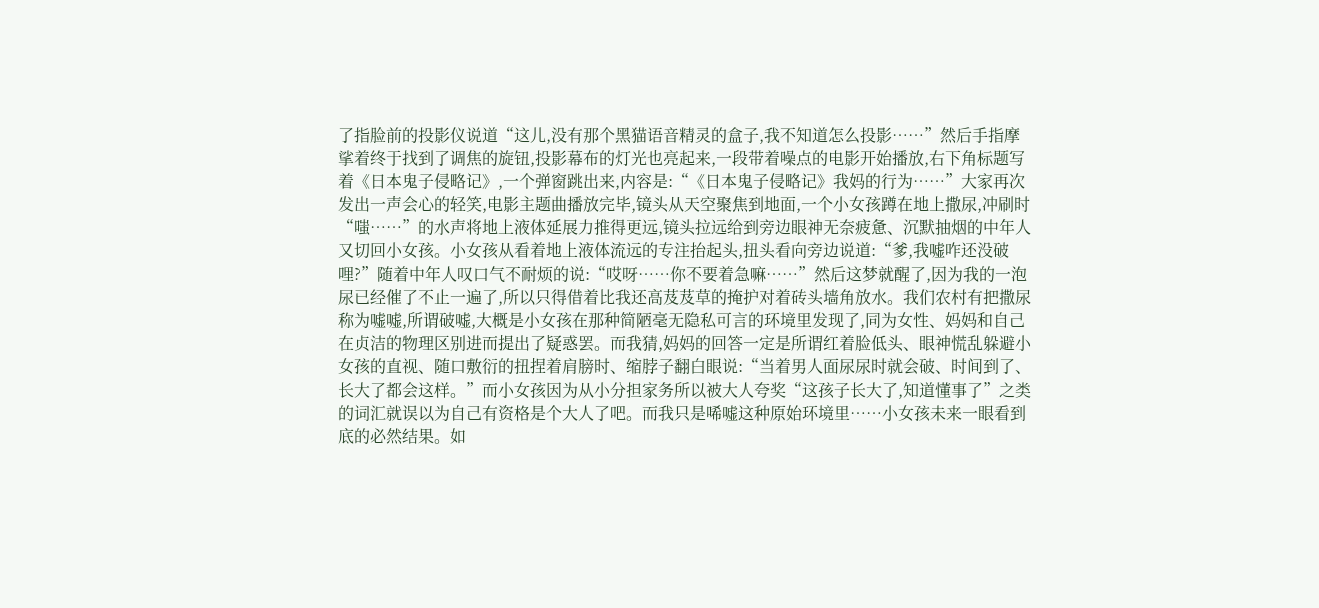了指脸前的投影仪说道“这儿,没有那个黑猫语音精灵的盒子,我不知道怎么投影……”然后手指摩挲着终于找到了调焦的旋钮,投影幕布的灯光也亮起来,一段带着噪点的电影开始播放,右下角标题写着《日本鬼子侵略记》,一个弹窗跳出来,内容是:“《日本鬼子侵略记》我妈的行为……”大家再次发出一声会心的轻笑,电影主题曲播放完毕,镜头从天空聚焦到地面,一个小女孩蹲在地上撒尿,冲刷时“嗤……”的水声将地上液体延展力推得更远,镜头拉远给到旁边眼神无奈疲惫、沉默抽烟的中年人又切回小女孩。小女孩从看着地上液体流远的专注抬起头,扭头看向旁边说道:“爹,我嘘咋还没破哩?”随着中年人叹口气不耐烦的说:“哎呀……你不要着急嘛……”然后这梦就醒了,因为我的一泡尿已经催了不止一遍了,所以只得借着比我还高芨芨草的掩护对着砖头墙角放水。我们农村有把撒尿称为嘘嘘,所谓破嘘,大概是小女孩在那种简陋毫无隐私可言的环境里发现了,同为女性、妈妈和自己在贞洁的物理区别进而提出了疑惑罢。而我猜,妈妈的回答一定是所谓红着脸低头、眼神慌乱躲避小女孩的直视、随口敷衍的扭捏着肩膀时、缩脖子翻白眼说:“当着男人面尿尿时就会破、时间到了、长大了都会这样。”而小女孩因为从小分担家务所以被大人夸奖“这孩子长大了,知道懂事了”之类的词汇就误以为自己有资格是个大人了吧。而我只是唏嘘这种原始环境里……小女孩未来一眼看到底的必然结果。如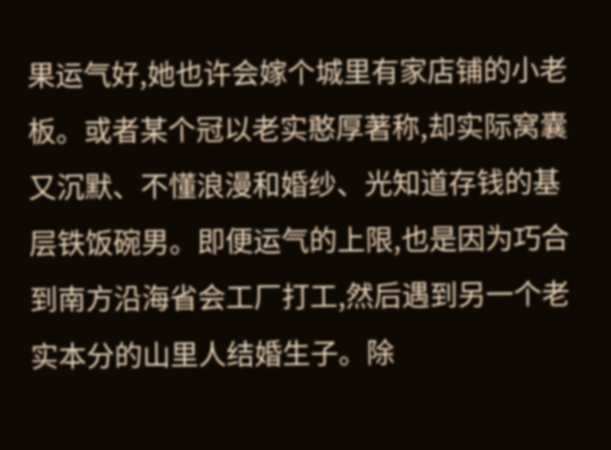果运气好,她也许会嫁个城里有家店铺的小老板。或者某个冠以老实憨厚著称,却实际窝囊又沉默、不懂浪漫和婚纱、光知道存钱的基层铁饭碗男。即便运气的上限,也是因为巧合到南方沿海省会工厂打工,然后遇到另一个老实本分的山里人结婚生子。除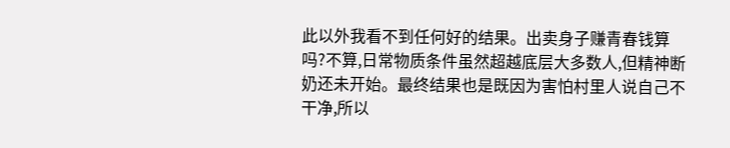此以外我看不到任何好的结果。出卖身子赚青春钱算吗?不算,日常物质条件虽然超越底层大多数人,但精神断奶还未开始。最终结果也是既因为害怕村里人说自己不干净,所以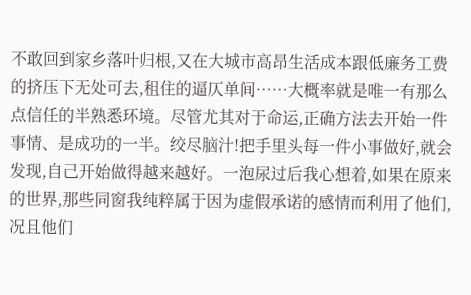不敢回到家乡落叶归根,又在大城市高昂生活成本跟低廉务工费的挤压下无处可去,租住的逼仄单间……大概率就是唯一有那么点信任的半熟悉环境。尽管尤其对于命运,正确方法去开始一件事情、是成功的一半。绞尽脑汁!把手里头每一件小事做好,就会发现,自己开始做得越来越好。一泡尿过后我心想着,如果在原来的世界,那些同窗我纯粹属于因为虚假承诺的感情而利用了他们,况且他们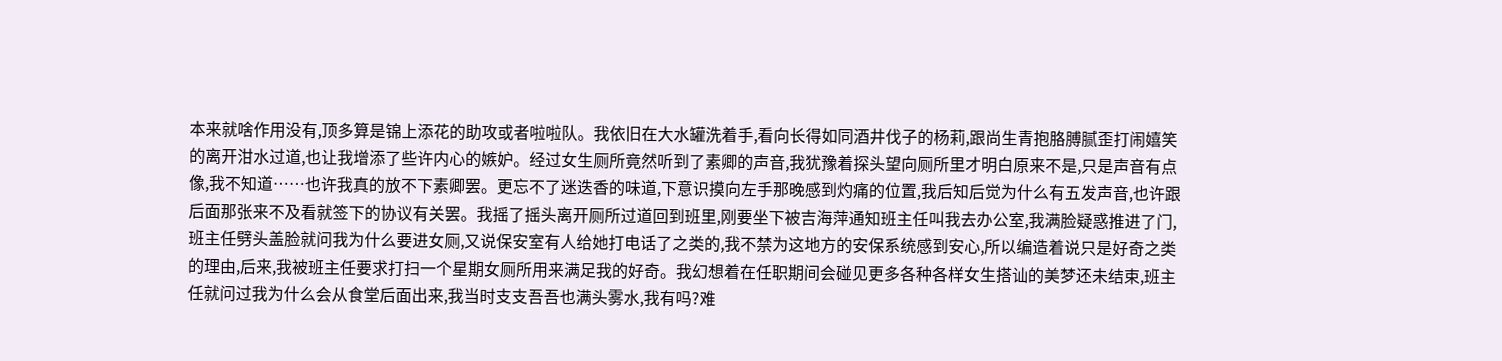本来就啥作用没有,顶多算是锦上添花的助攻或者啦啦队。我依旧在大水罐洗着手,看向长得如同酒井伐子的杨莉,跟尚生青抱胳膊腻歪打闹嬉笑的离开泔水过道,也让我增添了些许内心的嫉妒。经过女生厕所竟然听到了素卿的声音,我犹豫着探头望向厕所里才明白原来不是,只是声音有点像,我不知道……也许我真的放不下素卿罢。更忘不了迷迭香的味道,下意识摸向左手那晚感到灼痛的位置,我后知后觉为什么有五发声音,也许跟后面那张来不及看就签下的协议有关罢。我摇了摇头离开厕所过道回到班里,刚要坐下被吉海萍通知班主任叫我去办公室,我满脸疑惑推进了门,班主任劈头盖脸就问我为什么要进女厕,又说保安室有人给她打电话了之类的,我不禁为这地方的安保系统感到安心,所以编造着说只是好奇之类的理由,后来,我被班主任要求打扫一个星期女厕所用来满足我的好奇。我幻想着在任职期间会碰见更多各种各样女生搭讪的美梦还未结束,班主任就问过我为什么会从食堂后面出来,我当时支支吾吾也满头雾水,我有吗?难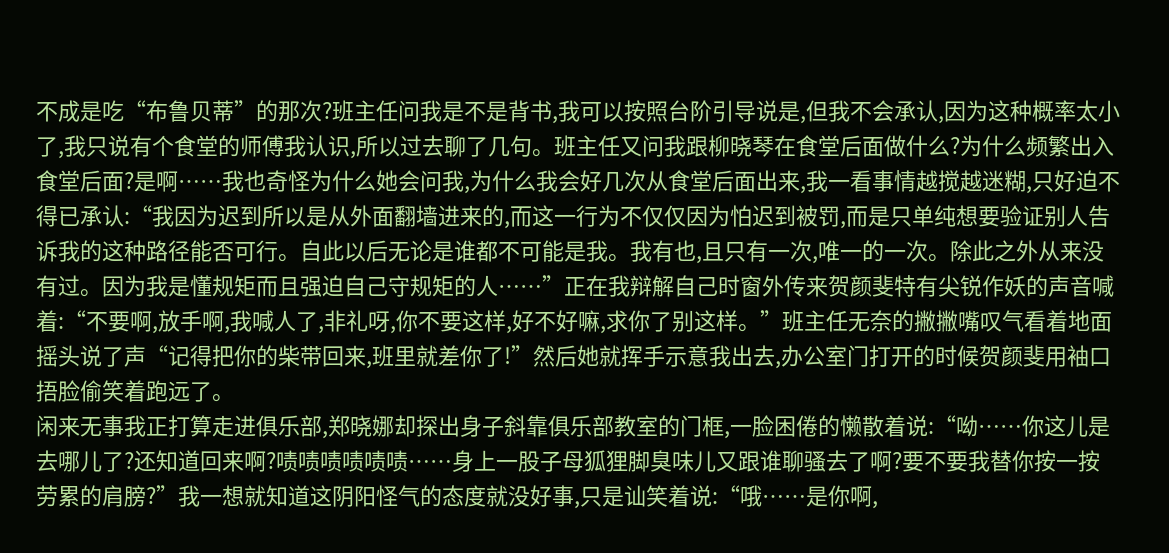不成是吃“布鲁贝蒂”的那次?班主任问我是不是背书,我可以按照台阶引导说是,但我不会承认,因为这种概率太小了,我只说有个食堂的师傅我认识,所以过去聊了几句。班主任又问我跟柳晓琴在食堂后面做什么?为什么频繁出入食堂后面?是啊……我也奇怪为什么她会问我,为什么我会好几次从食堂后面出来,我一看事情越搅越迷糊,只好迫不得已承认:“我因为迟到所以是从外面翻墙进来的,而这一行为不仅仅因为怕迟到被罚,而是只单纯想要验证别人告诉我的这种路径能否可行。自此以后无论是谁都不可能是我。我有也,且只有一次,唯一的一次。除此之外从来没有过。因为我是懂规矩而且强迫自己守规矩的人……”正在我辩解自己时窗外传来贺颜斐特有尖锐作妖的声音喊着:“不要啊,放手啊,我喊人了,非礼呀,你不要这样,好不好嘛,求你了别这样。”班主任无奈的撇撇嘴叹气看着地面摇头说了声“记得把你的柴带回来,班里就差你了!”然后她就挥手示意我出去,办公室门打开的时候贺颜斐用袖口捂脸偷笑着跑远了。
闲来无事我正打算走进俱乐部,郑晓娜却探出身子斜靠俱乐部教室的门框,一脸困倦的懒散着说:“呦……你这儿是去哪儿了?还知道回来啊?啧啧啧啧啧啧……身上一股子母狐狸脚臭味儿又跟谁聊骚去了啊?要不要我替你按一按劳累的肩膀?”我一想就知道这阴阳怪气的态度就没好事,只是讪笑着说:“哦……是你啊,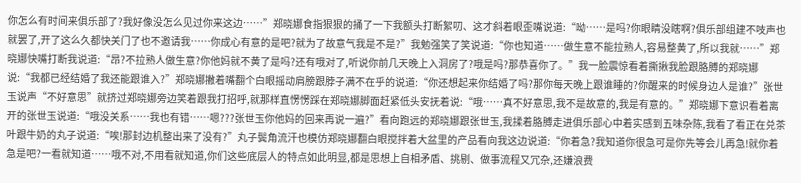你怎么有时间来俱乐部了?我好像没怎么见过你来这边……”郑晓娜食指狠狠的捅了一下我额头打断絮叨、这才斜着眼歪嘴说道:“呦……是吗?你眼睛没瞎啊?俱乐部组建不吱声也就罢了,开了这么久都快关门了也不邀请我……你成心有意的是吧?就为了故意气我是不是?”我勉强笑了笑说道:“你也知道……做生意不能拉熟人,容易整黄了,所以我就……”郑晓娜快嘴打断我说道:“昂?不拉熟人做生意?你他妈就不黄了是吗?还有哦对了,听说你前几天晚上入洞房了?哦是吗?那恭喜你了。”我一脸震惊看着撕揪我脸跟胳膊的郑晓娜说:“我都已经结婚了我还能跟谁入?”郑晓娜撇着嘴翻个白眼摇动肩膀跟脖子满不在乎的说道:“你还想起来你结婚了吗?那你每天晚上跟谁睡的?你醒来的时候身边人是谁?”张世玉说声“不好意思”就挤过郑晓娜旁边笑着跟我打招呼,就那样直愣愣踩在郑晓娜脚面赶紧低头安抚着说:“哦……真不好意思,我不是故意的,我是有意的。”郑晓娜下意识看着离开的张世玉说道:“哦没关系……我也有错……嗯???张世玉你他妈的回来再说一遍?”看向跑远的郑晓娜跟张世玉,我揉着胳膊走进俱乐部心中着实感到五味杂陈,我看了看正在兑茶叶跟牛奶的丸子说道:“唉!那封边机整出来了没有?”丸子鬓角流汗也模仿郑晓娜翻白眼搅拌着大盆里的产品看向我这边说道:“你着急?我知道你很急可是你先等会儿再急!就你着急是吧?一看就知道……哦不对,不用看就知道,你们这些底层人的特点如此明显,都是思想上自相矛盾、挑剔、做事流程又冗杂,还嫌浪费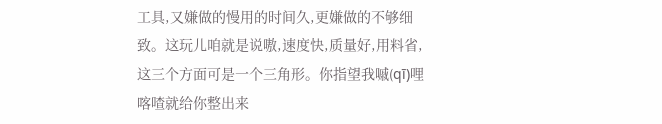工具,又嫌做的慢用的时间久,更嫌做的不够细致。这玩儿咱就是说嗷,速度快,质量好,用料省,这三个方面可是一个三角形。你指望我嘁(qī)哩喀喳就给你整出来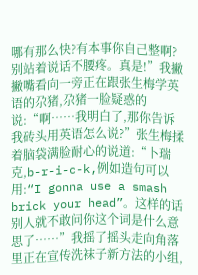哪有那么快?有本事你自己整啊?别站着说话不腰疼。真是!”我撇撇嘴看向一旁正在跟张生梅学英语的尕猪,尕猪一脸疑惑的说:“啊……我明白了,那你告诉我砖头用英语怎么说?”张生梅揉着脑袋满脸耐心的说道:“卜瑞克,b-r-i-c-k,例如造句可以用:“I gonna use a smash brick your head”。这样的话别人就不敢问你这个词是什么意思了……”我摇了摇头走向角落里正在宣传洗袜子新方法的小组,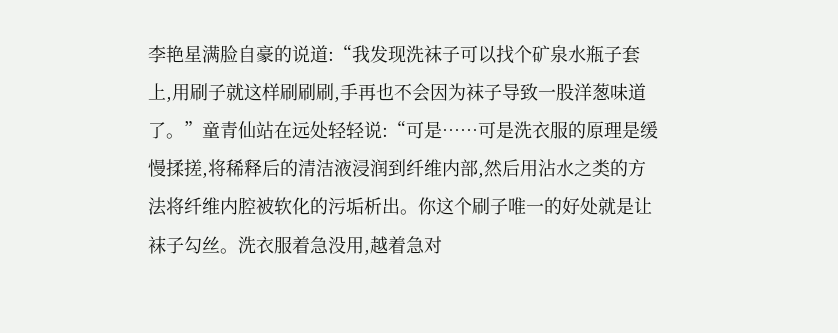李艳星满脸自豪的说道:“我发现洗袜子可以找个矿泉水瓶子套上,用刷子就这样刷刷刷,手再也不会因为袜子导致一股洋葱味道了。”童青仙站在远处轻轻说:“可是……可是洗衣服的原理是缓慢揉搓,将稀释后的清洁液浸润到纤维内部,然后用沾水之类的方法将纤维内腔被软化的污垢析出。你这个刷子唯一的好处就是让袜子勾丝。洗衣服着急没用,越着急对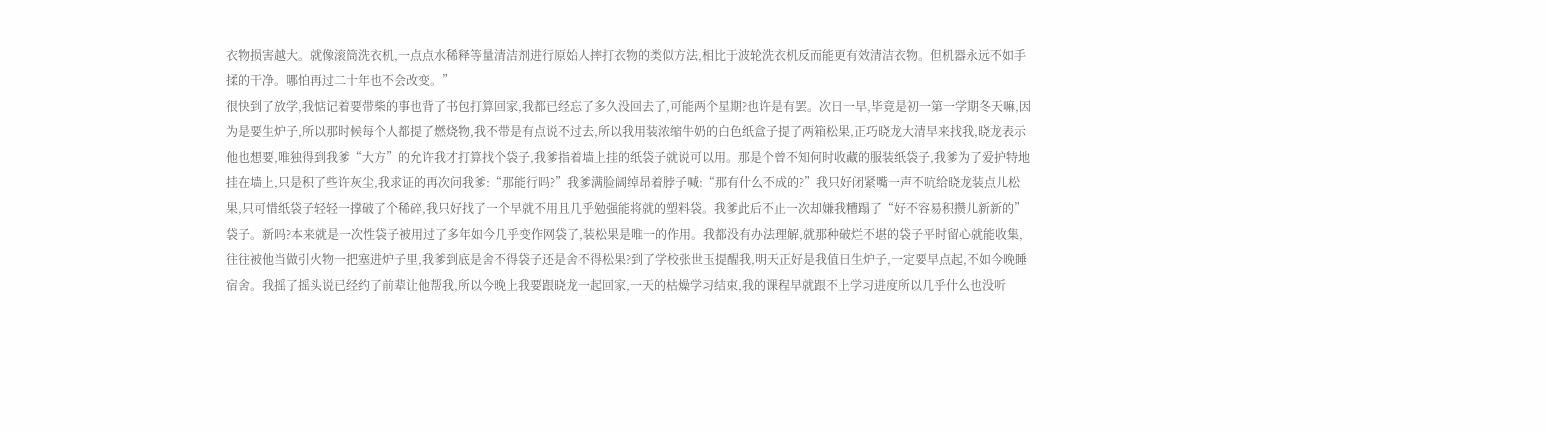衣物损害越大。就像滚筒洗衣机,一点点水稀释等量清洁剂进行原始人摔打衣物的类似方法,相比于波轮洗衣机反而能更有效清洁衣物。但机器永远不如手揉的干净。哪怕再过二十年也不会改变。”
很快到了放学,我惦记着要带柴的事也背了书包打算回家,我都已经忘了多久没回去了,可能两个星期?也许是有罢。次日一早,毕竟是初一第一学期冬天嘛,因为是要生炉子,所以那时候每个人都提了燃烧物,我不带是有点说不过去,所以我用装浓缩牛奶的白色纸盒子提了两箱松果,正巧晓龙大清早来找我,晓龙表示他也想要,唯独得到我爹“大方”的允许我才打算找个袋子,我爹指着墙上挂的纸袋子就说可以用。那是个曾不知何时收藏的服装纸袋子,我爹为了爱护特地挂在墙上,只是积了些许灰尘,我求证的再次问我爹:“那能行吗?”我爹满脸阔绰昂着脖子喊:“那有什么不成的?”我只好闭紧嘴一声不吭给晓龙装点儿松果,只可惜纸袋子轻轻一撑破了个稀碎,我只好找了一个早就不用且几乎勉强能将就的塑料袋。我爹此后不止一次却嫌我糟蹋了“好不容易积攒儿新新的”袋子。新吗?本来就是一次性袋子被用过了多年如今几乎变作网袋了,装松果是唯一的作用。我都没有办法理解,就那种破烂不堪的袋子平时留心就能收集,往往被他当做引火物一把塞进炉子里,我爹到底是舍不得袋子还是舍不得松果?到了学校张世玉提醒我,明天正好是我值日生炉子,一定要早点起,不如今晚睡宿舍。我摇了摇头说已经约了前辈让他帮我,所以今晚上我要跟晓龙一起回家,一天的枯燥学习结束,我的课程早就跟不上学习进度所以几乎什么也没听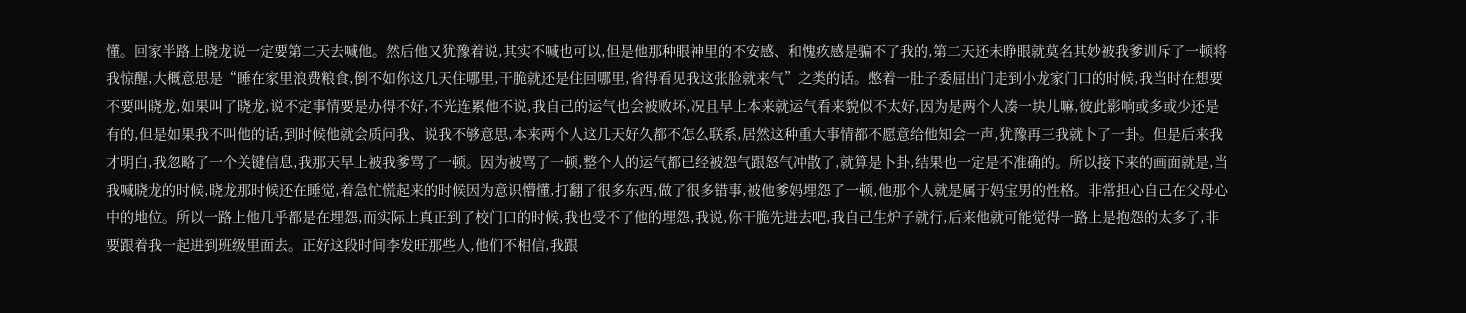懂。回家半路上晓龙说一定要第二天去喊他。然后他又犹豫着说,其实不喊也可以,但是他那种眼神里的不安感、和愧疚感是骗不了我的,第二天还未睁眼就莫名其妙被我爹训斥了一顿将我惊醒,大概意思是“睡在家里浪费粮食,倒不如你这几天住哪里,干脆就还是住回哪里,省得看见我这张脸就来气”之类的话。憋着一肚子委屈出门走到小龙家门口的时候,我当时在想要不要叫晓龙,如果叫了晓龙,说不定事情要是办得不好,不光连累他不说,我自己的运气也会被败坏,况且早上本来就运气看来貌似不太好,因为是两个人凑一块儿嘛,彼此影响或多或少还是有的,但是如果我不叫他的话,到时候他就会质问我、说我不够意思,本来两个人这几天好久都不怎么联系,居然这种重大事情都不愿意给他知会一声,犹豫再三我就卜了一卦。但是后来我才明白,我忽略了一个关键信息,我那天早上被我爹骂了一顿。因为被骂了一顿,整个人的运气都已经被怨气跟怒气冲散了,就算是卜卦,结果也一定是不准确的。所以接下来的画面就是,当我喊晓龙的时候,晓龙那时候还在睡觉,着急忙慌起来的时候因为意识懵懂,打翻了很多东西,做了很多错事,被他爹妈埋怨了一顿,他那个人就是属于妈宝男的性格。非常担心自己在父母心中的地位。所以一路上他几乎都是在埋怨,而实际上真正到了校门口的时候,我也受不了他的埋怨,我说,你干脆先进去吧,我自己生炉子就行,后来他就可能觉得一路上是抱怨的太多了,非要跟着我一起进到班级里面去。正好这段时间李发旺那些人,他们不相信,我跟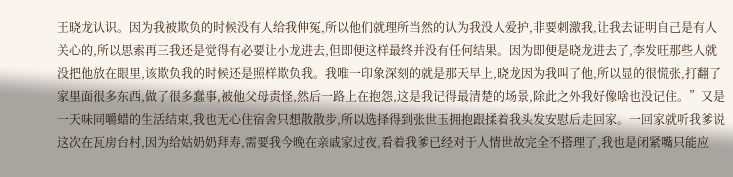王晓龙认识。因为我被欺负的时候没有人给我伸冤,所以他们就理所当然的认为我没人爱护,非要刺激我,让我去证明自己是有人关心的,所以思索再三我还是觉得有必要让小龙进去,但即便这样最终并没有任何结果。因为即便是晓龙进去了,李发旺那些人就没把他放在眼里,该欺负我的时候还是照样欺负我。我唯一印象深刻的就是那天早上,晓龙因为我叫了他,所以显的很慌张,打翻了家里面很多东西,做了很多蠢事,被他父母责怪,然后一路上在抱怨,这是我记得最清楚的场景,除此之外我好像啥也没记住。”又是一天味同嚼蜡的生活结束,我也无心住宿舍只想散散步,所以选择得到张世玉拥抱跟揉着我头发安慰后走回家。一回家就听我爹说这次在瓦房台村,因为给姑奶奶拜寿,需要我今晚在亲戚家过夜,看着我爹已经对于人情世故完全不搭理了,我也是闭紧嘴只能应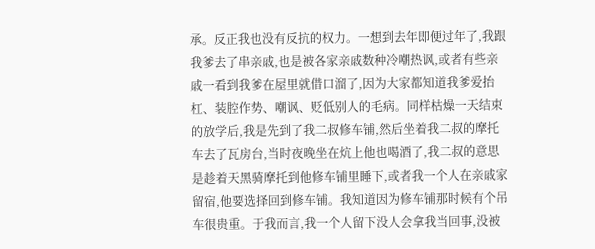承。反正我也没有反抗的权力。一想到去年即便过年了,我跟我爹去了串亲戚,也是被各家亲戚数种冷嘲热讽,或者有些亲戚一看到我爹在屋里就借口溜了,因为大家都知道我爹爱抬杠、装腔作势、嘲讽、贬低别人的毛病。同样枯燥一天结束的放学后,我是先到了我二叔修车铺,然后坐着我二叔的摩托车去了瓦房台,当时夜晚坐在炕上他也喝酒了,我二叔的意思是趁着天黑骑摩托到他修车铺里睡下,或者我一个人在亲戚家留宿,他要选择回到修车铺。我知道因为修车铺那时候有个吊车很贵重。于我而言,我一个人留下没人会拿我当回事,没被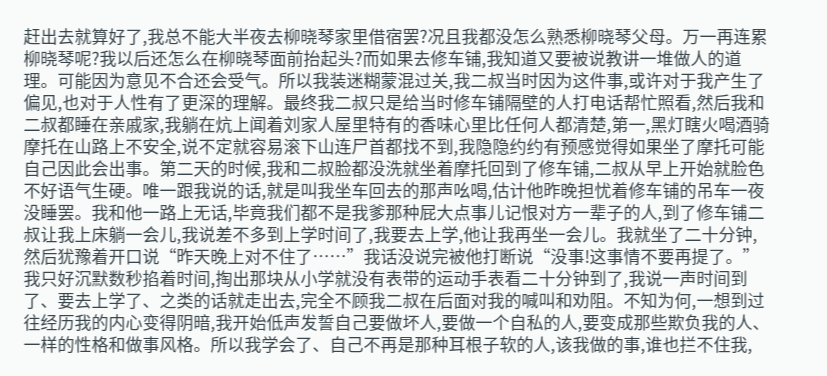赶出去就算好了,我总不能大半夜去柳晓琴家里借宿罢?况且我都没怎么熟悉柳晓琴父母。万一再连累柳晓琴呢?我以后还怎么在柳晓琴面前抬起头?而如果去修车铺,我知道又要被说教讲一堆做人的道理。可能因为意见不合还会受气。所以我装迷糊蒙混过关,我二叔当时因为这件事,或许对于我产生了偏见,也对于人性有了更深的理解。最终我二叔只是给当时修车铺隔壁的人打电话帮忙照看,然后我和二叔都睡在亲戚家,我躺在炕上闻着刘家人屋里特有的香味心里比任何人都清楚,第一,黑灯瞎火喝酒骑摩托在山路上不安全,说不定就容易滚下山连尸首都找不到,我隐隐约约有预感觉得如果坐了摩托可能自己因此会出事。第二天的时候,我和二叔脸都没洗就坐着摩托回到了修车铺,二叔从早上开始就脸色不好语气生硬。唯一跟我说的话,就是叫我坐车回去的那声吆喝,估计他昨晚担忧着修车铺的吊车一夜没睡罢。我和他一路上无话,毕竟我们都不是我爹那种屁大点事儿记恨对方一辈子的人,到了修车铺二叔让我上床躺一会儿,我说差不多到上学时间了,我要去上学,他让我再坐一会儿。我就坐了二十分钟,然后犹豫着开口说“昨天晚上对不住了……”我话没说完被他打断说“没事!这事情不要再提了。”我只好沉默数秒掐着时间,掏出那块从小学就没有表带的运动手表看二十分钟到了,我说一声时间到了、要去上学了、之类的话就走出去,完全不顾我二叔在后面对我的喊叫和劝阻。不知为何,一想到过往经历我的内心变得阴暗,我开始低声发誓自己要做坏人,要做一个自私的人,要变成那些欺负我的人、一样的性格和做事风格。所以我学会了、自己不再是那种耳根子软的人,该我做的事,谁也拦不住我,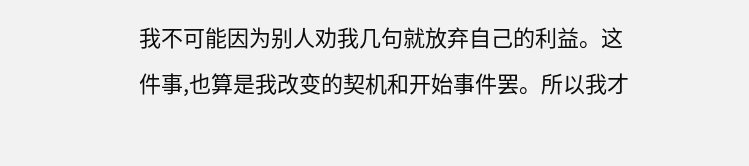我不可能因为别人劝我几句就放弃自己的利益。这件事,也算是我改变的契机和开始事件罢。所以我才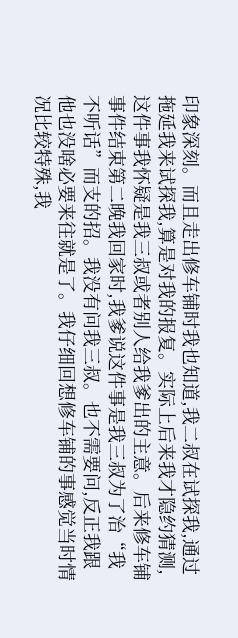印象深刻。而且走出修车铺时我也知道,我二叔在试探我,通过拖延我来试探我,算是对我的报复。实际上后来我才隐约猜测,这件事我怀疑是我三叔或者别人给我爹出的主意。后来修车铺事件结束第二晚我回家时,我爹说这件事是我三叔为了治“我不听话”而支的招。我没有问我三叔。也不需要问,反正我跟他也没啥必要来往就是了。我仔细回想修车铺的事感觉当时情况比较特殊,我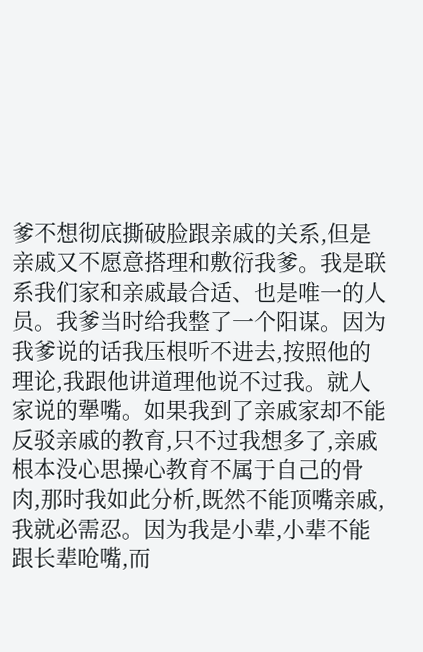爹不想彻底撕破脸跟亲戚的关系,但是亲戚又不愿意搭理和敷衍我爹。我是联系我们家和亲戚最合适、也是唯一的人员。我爹当时给我整了一个阳谋。因为我爹说的话我压根听不进去,按照他的理论,我跟他讲道理他说不过我。就人家说的犟嘴。如果我到了亲戚家却不能反驳亲戚的教育,只不过我想多了,亲戚根本没心思操心教育不属于自己的骨肉,那时我如此分析,既然不能顶嘴亲戚,我就必需忍。因为我是小辈,小辈不能跟长辈呛嘴,而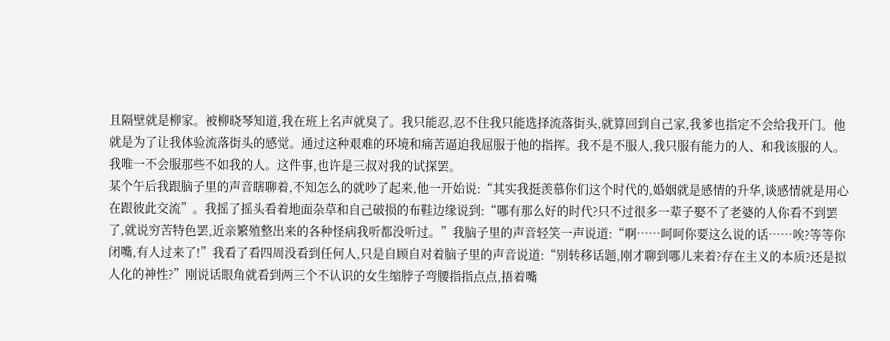且隔壁就是柳家。被柳晓琴知道,我在班上名声就臭了。我只能忍,忍不住我只能选择流落街头,就算回到自己家,我爹也指定不会给我开门。他就是为了让我体验流落街头的感觉。通过这种艰难的环境和痛苦逼迫我屈服于他的指挥。我不是不服人,我只服有能力的人、和我该服的人。我唯一不会服那些不如我的人。这件事,也许是三叔对我的试探罢。
某个午后我跟脑子里的声音瞎聊着,不知怎么的就吵了起来,他一开始说:“其实我挺羡慕你们这个时代的,婚姻就是感情的升华,谈感情就是用心在跟彼此交流”。我摇了摇头看着地面杂草和自己破损的布鞋边缘说到:“哪有那么好的时代?只不过很多一辈子娶不了老婆的人你看不到罢了,就说穷苦特色罢,近亲繁殖整出来的各种怪病我听都没听过。”我脑子里的声音轻笑一声说道:“啊……呵呵你要这么说的话……唉?等等你闭嘴,有人过来了!”我看了看四周没看到任何人,只是自顾自对着脑子里的声音说道:“别转移话题,刚才聊到哪儿来着?存在主义的本质?还是拟人化的神性?”刚说话眼角就看到两三个不认识的女生缩脖子弯腰指指点点,捂着嘴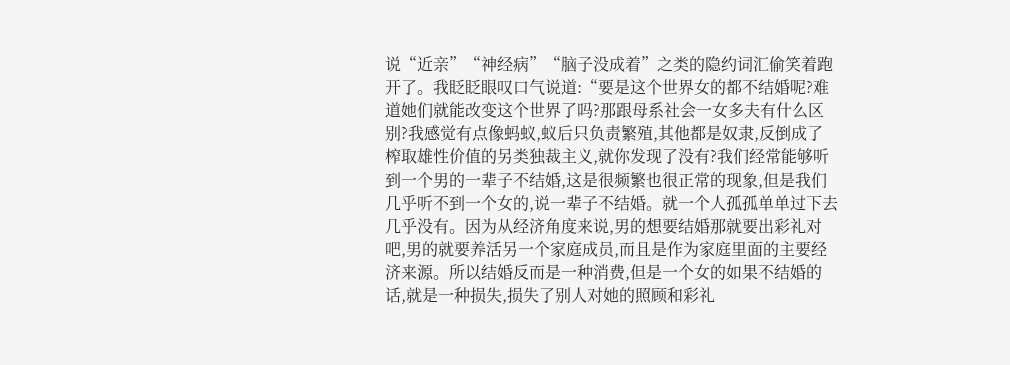说“近亲”“神经病”“脑子没成着”之类的隐约词汇偷笑着跑开了。我眨眨眼叹口气说道:“要是这个世界女的都不结婚呢?难道她们就能改变这个世界了吗?那跟母系社会一女多夫有什么区别?我感觉有点像蚂蚁,蚁后只负责繁殖,其他都是奴隶,反倒成了榨取雄性价值的另类独裁主义,就你发现了没有?我们经常能够听到一个男的一辈子不结婚,这是很频繁也很正常的现象,但是我们几乎听不到一个女的,说一辈子不结婚。就一个人孤孤单单过下去几乎没有。因为从经济角度来说,男的想要结婚那就要出彩礼对吧,男的就要养活另一个家庭成员,而且是作为家庭里面的主要经济来源。所以结婚反而是一种消费,但是一个女的如果不结婚的话,就是一种损失,损失了别人对她的照顾和彩礼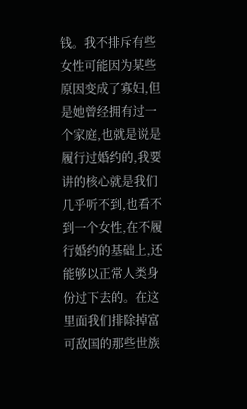钱。我不排斥有些女性可能因为某些原因变成了寡妇,但是她曾经拥有过一个家庭,也就是说是履行过婚约的,我要讲的核心就是我们几乎听不到,也看不到一个女性,在不履行婚约的基础上,还能够以正常人类身份过下去的。在这里面我们排除掉富可敌国的那些世族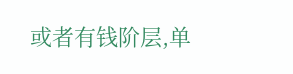或者有钱阶层,单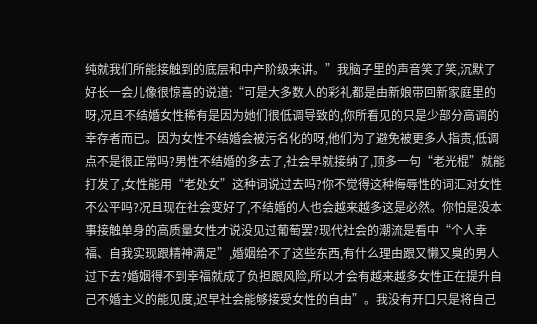纯就我们所能接触到的底层和中产阶级来讲。”我脑子里的声音笑了笑,沉默了好长一会儿像很惊喜的说道:“可是大多数人的彩礼都是由新娘带回新家庭里的呀,况且不结婚女性稀有是因为她们很低调导致的,你所看见的只是少部分高调的幸存者而已。因为女性不结婚会被污名化的呀,他们为了避免被更多人指责,低调点不是很正常吗?男性不结婚的多去了,社会早就接纳了,顶多一句“老光棍”就能打发了,女性能用“老处女”这种词说过去吗?你不觉得这种侮辱性的词汇对女性不公平吗?况且现在社会变好了,不结婚的人也会越来越多这是必然。你怕是没本事接触单身的高质量女性才说没见过葡萄罢?现代社会的潮流是看中“个人幸福、自我实现跟精神满足”,婚姻给不了这些东西,有什么理由跟又懒又臭的男人过下去?婚姻得不到幸福就成了负担跟风险,所以才会有越来越多女性正在提升自己不婚主义的能见度,迟早社会能够接受女性的自由”。我没有开口只是将自己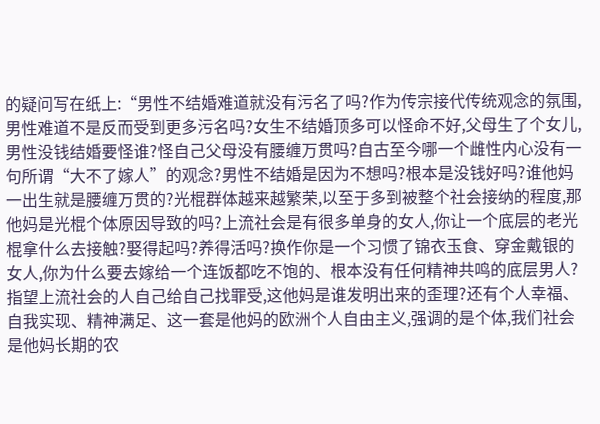的疑问写在纸上:“男性不结婚难道就没有污名了吗?作为传宗接代传统观念的氛围,男性难道不是反而受到更多污名吗?女生不结婚顶多可以怪命不好,父母生了个女儿,男性没钱结婚要怪谁?怪自己父母没有腰缠万贯吗?自古至今哪一个雌性内心没有一句所谓“大不了嫁人”的观念?男性不结婚是因为不想吗?根本是没钱好吗?谁他妈一出生就是腰缠万贯的?光棍群体越来越繁荣,以至于多到被整个社会接纳的程度,那他妈是光棍个体原因导致的吗?上流社会是有很多单身的女人,你让一个底层的老光棍拿什么去接触?娶得起吗?养得活吗?换作你是一个习惯了锦衣玉食、穿金戴银的女人,你为什么要去嫁给一个连饭都吃不饱的、根本没有任何精神共鸣的底层男人?指望上流社会的人自己给自己找罪受,这他妈是谁发明出来的歪理?还有个人幸福、自我实现、精神满足、这一套是他妈的欧洲个人自由主义,强调的是个体,我们社会是他妈长期的农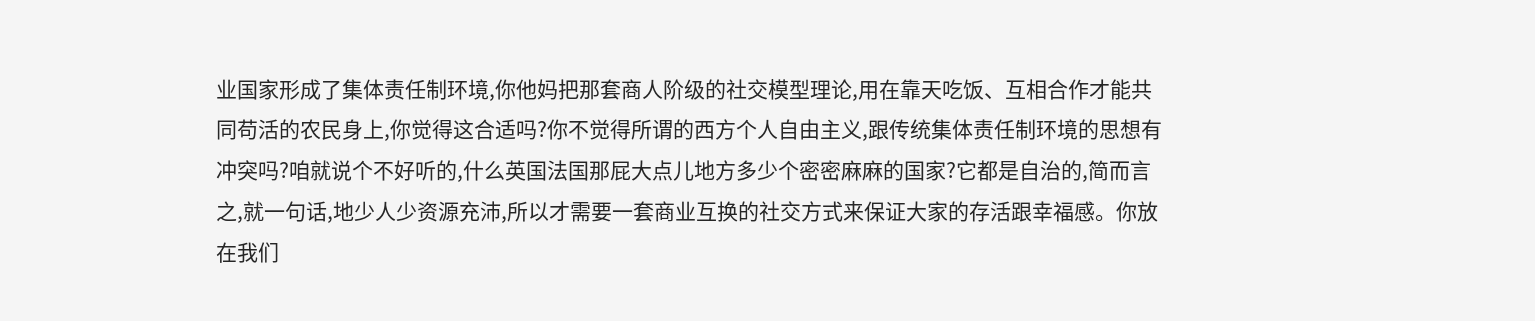业国家形成了集体责任制环境,你他妈把那套商人阶级的社交模型理论,用在靠天吃饭、互相合作才能共同苟活的农民身上,你觉得这合适吗?你不觉得所谓的西方个人自由主义,跟传统集体责任制环境的思想有冲突吗?咱就说个不好听的,什么英国法国那屁大点儿地方多少个密密麻麻的国家?它都是自治的,简而言之,就一句话,地少人少资源充沛,所以才需要一套商业互换的社交方式来保证大家的存活跟幸福感。你放在我们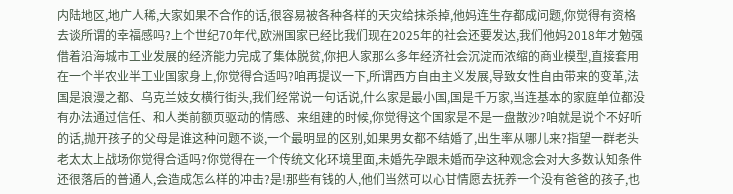内陆地区,地广人稀,大家如果不合作的话,很容易被各种各样的天灾给抹杀掉,他妈连生存都成问题,你觉得有资格去谈所谓的幸福感吗?上个世纪70年代,欧洲国家已经比我们现在2025年的社会还要发达,我们他妈2018年才勉强借着沿海城市工业发展的经济能力完成了集体脱贫,你把人家那么多年经济社会沉淀而浓缩的商业模型,直接套用在一个半农业半工业国家身上,你觉得合适吗?咱再提议一下,所谓西方自由主义发展,导致女性自由带来的变革,法国是浪漫之都、乌克兰妓女横行街头,我们经常说一句话说,什么家是最小国,国是千万家,当连基本的家庭单位都没有办法通过信任、和人类前额页驱动的情感、来组建的时候,你觉得这个国家是不是一盘散沙?咱就是说个不好听的话,抛开孩子的父母是谁这种问题不谈,一个最明显的区别,如果男女都不结婚了,出生率从哪儿来?指望一群老头老太太上战场你觉得合适吗?你觉得在一个传统文化环境里面,未婚先孕跟未婚而孕这种观念会对大多数认知条件还很落后的普通人,会造成怎么样的冲击?是!那些有钱的人,他们当然可以心甘情愿去抚养一个没有爸爸的孩子,也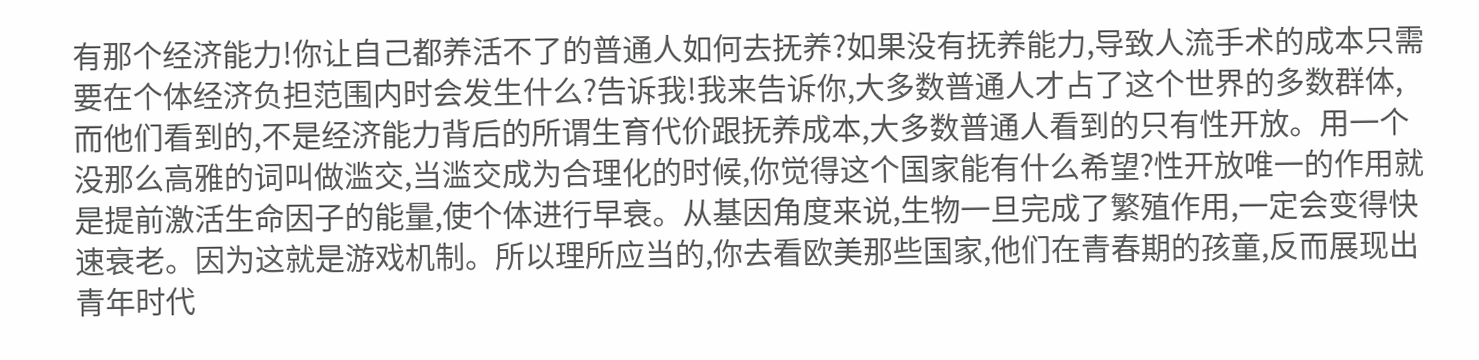有那个经济能力!你让自己都养活不了的普通人如何去抚养?如果没有抚养能力,导致人流手术的成本只需要在个体经济负担范围内时会发生什么?告诉我!我来告诉你,大多数普通人才占了这个世界的多数群体,而他们看到的,不是经济能力背后的所谓生育代价跟抚养成本,大多数普通人看到的只有性开放。用一个没那么高雅的词叫做滥交,当滥交成为合理化的时候,你觉得这个国家能有什么希望?性开放唯一的作用就是提前激活生命因子的能量,使个体进行早衰。从基因角度来说,生物一旦完成了繁殖作用,一定会变得快速衰老。因为这就是游戏机制。所以理所应当的,你去看欧美那些国家,他们在青春期的孩童,反而展现出青年时代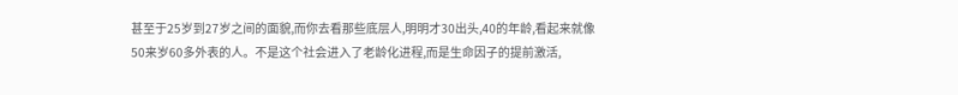甚至于25岁到27岁之间的面貌,而你去看那些底层人,明明才30出头,40的年龄,看起来就像50来岁60多外表的人。不是这个社会进入了老龄化进程,而是生命因子的提前激活,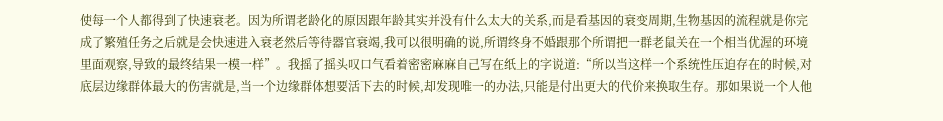使每一个人都得到了快速衰老。因为所谓老龄化的原因跟年龄其实并没有什么太大的关系,而是看基因的衰变周期,生物基因的流程就是你完成了繁殖任务之后就是会快速进入衰老然后等待器官衰竭,我可以很明确的说,所谓终身不婚跟那个所谓把一群老鼠关在一个相当优渥的环境里面观察,导致的最终结果一模一样”。我摇了摇头叹口气看着密密麻麻自己写在纸上的字说道:“所以当这样一个系统性压迫存在的时候,对底层边缘群体最大的伤害就是,当一个边缘群体想要活下去的时候,却发现唯一的办法,只能是付出更大的代价来换取生存。那如果说一个人他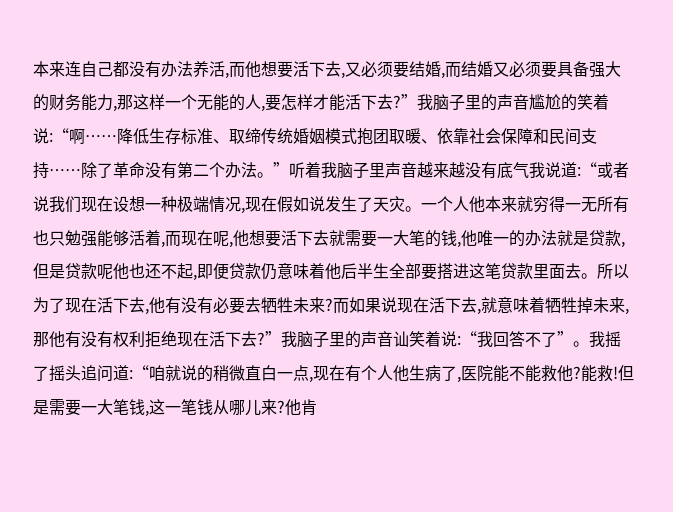本来连自己都没有办法养活,而他想要活下去,又必须要结婚,而结婚又必须要具备强大的财务能力,那这样一个无能的人,要怎样才能活下去?”我脑子里的声音尴尬的笑着说:“啊……降低生存标准、取缔传统婚姻模式抱团取暖、依靠社会保障和民间支持……除了革命没有第二个办法。”听着我脑子里声音越来越没有底气我说道:“或者说我们现在设想一种极端情况,现在假如说发生了天灾。一个人他本来就穷得一无所有也只勉强能够活着,而现在呢,他想要活下去就需要一大笔的钱,他唯一的办法就是贷款,但是贷款呢他也还不起,即便贷款仍意味着他后半生全部要搭进这笔贷款里面去。所以为了现在活下去,他有没有必要去牺牲未来?而如果说现在活下去,就意味着牺牲掉未来,那他有没有权利拒绝现在活下去?”我脑子里的声音讪笑着说:“我回答不了”。我摇了摇头追问道:“咱就说的稍微直白一点,现在有个人他生病了,医院能不能救他?能救!但是需要一大笔钱,这一笔钱从哪儿来?他肯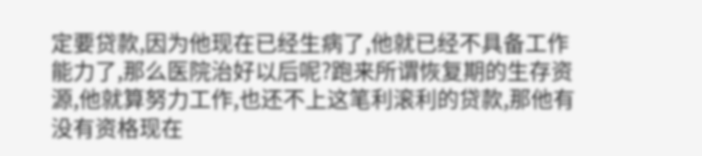定要贷款,因为他现在已经生病了,他就已经不具备工作能力了,那么医院治好以后呢?跑来所谓恢复期的生存资源,他就算努力工作,也还不上这笔利滚利的贷款,那他有没有资格现在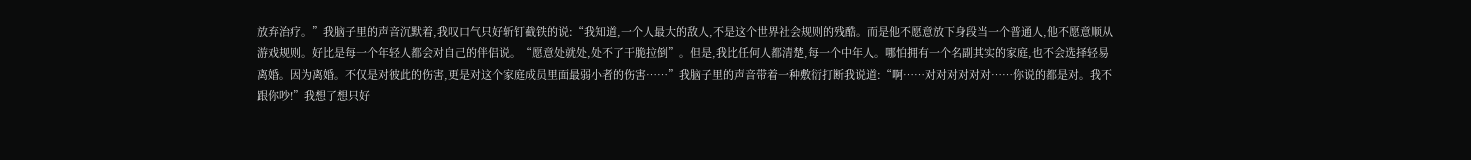放弃治疗。”我脑子里的声音沉默着,我叹口气只好斩钉截铁的说:“我知道,一个人最大的敌人,不是这个世界社会规则的残酷。而是他不愿意放下身段当一个普通人,他不愿意顺从游戏规则。好比是每一个年轻人都会对自己的伴侣说。“愿意处就处,处不了干脆拉倒”。但是,我比任何人都清楚,每一个中年人。哪怕拥有一个名副其实的家庭,也不会选择轻易离婚。因为离婚。不仅是对彼此的伤害,更是对这个家庭成员里面最弱小者的伤害……”我脑子里的声音带着一种敷衍打断我说道:“啊……对对对对对对……你说的都是对。我不跟你吵!”我想了想只好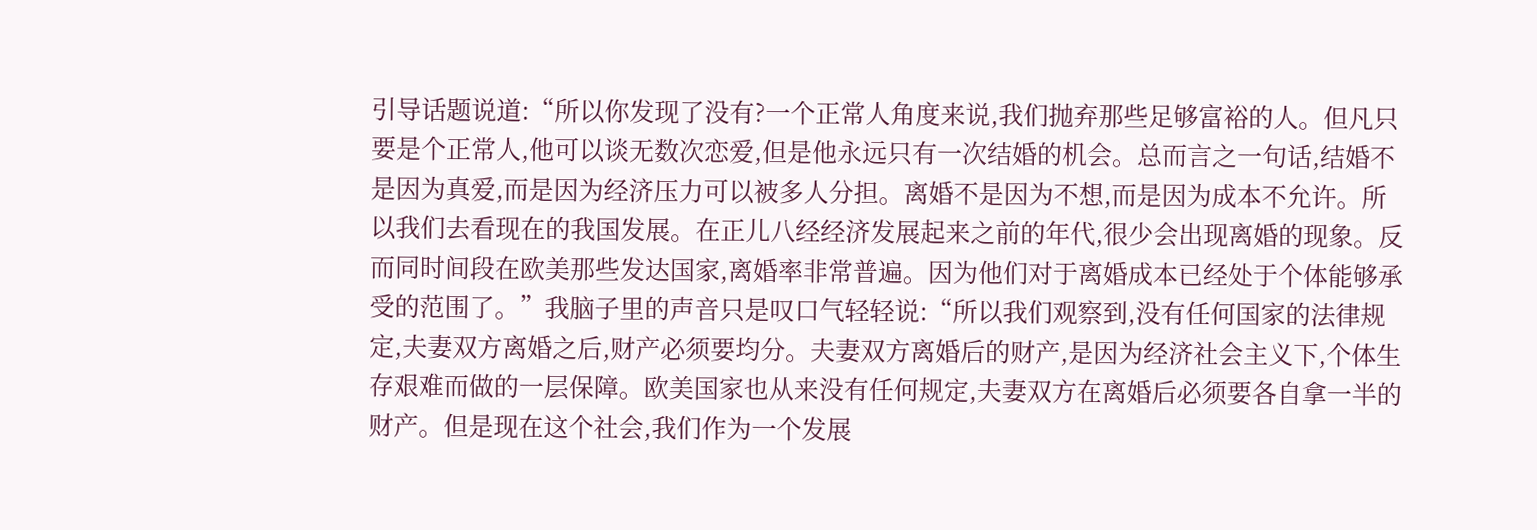引导话题说道:“所以你发现了没有?一个正常人角度来说,我们抛弃那些足够富裕的人。但凡只要是个正常人,他可以谈无数次恋爱,但是他永远只有一次结婚的机会。总而言之一句话,结婚不是因为真爱,而是因为经济压力可以被多人分担。离婚不是因为不想,而是因为成本不允许。所以我们去看现在的我国发展。在正儿八经经济发展起来之前的年代,很少会出现离婚的现象。反而同时间段在欧美那些发达国家,离婚率非常普遍。因为他们对于离婚成本已经处于个体能够承受的范围了。”我脑子里的声音只是叹口气轻轻说:“所以我们观察到,没有任何国家的法律规定,夫妻双方离婚之后,财产必须要均分。夫妻双方离婚后的财产,是因为经济社会主义下,个体生存艰难而做的一层保障。欧美国家也从来没有任何规定,夫妻双方在离婚后必须要各自拿一半的财产。但是现在这个社会,我们作为一个发展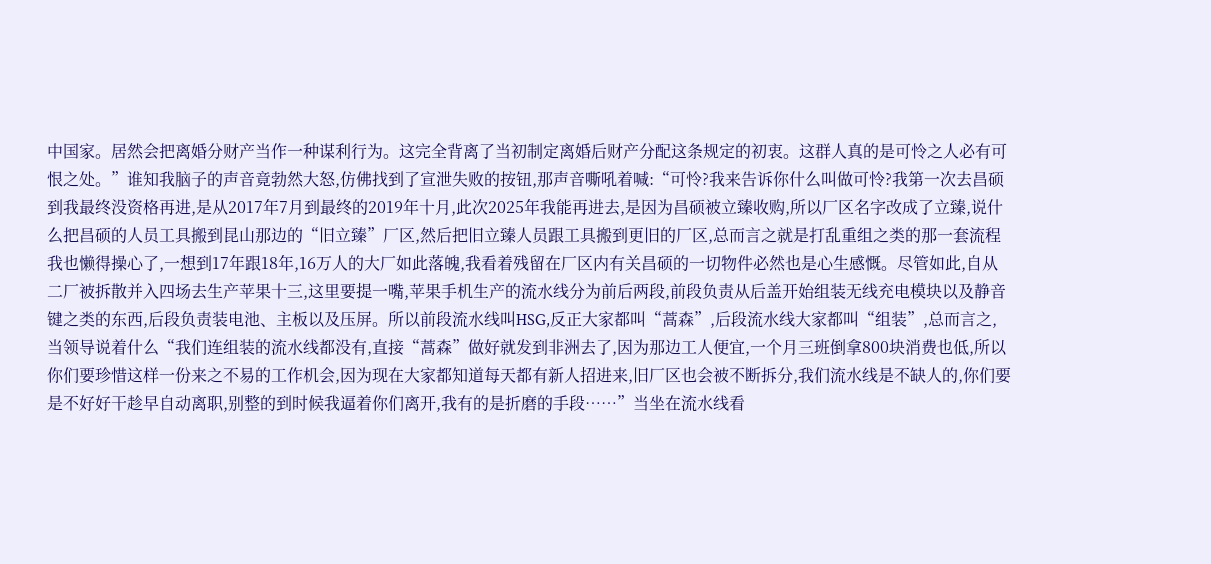中国家。居然会把离婚分财产当作一种谋利行为。这完全背离了当初制定离婚后财产分配这条规定的初衷。这群人真的是可怜之人必有可恨之处。”谁知我脑子的声音竟勃然大怒,仿佛找到了宣泄失败的按钮,那声音嘶吼着喊:“可怜?我来告诉你什么叫做可怜?我第一次去昌硕到我最终没资格再进,是从2017年7月到最终的2019年十月,此次2025年我能再进去,是因为昌硕被立臻收购,所以厂区名字改成了立臻,说什么把昌硕的人员工具搬到昆山那边的“旧立臻”厂区,然后把旧立臻人员跟工具搬到更旧的厂区,总而言之就是打乱重组之类的那一套流程我也懒得操心了,一想到17年跟18年,16万人的大厂如此落魄,我看着残留在厂区内有关昌硕的一切物件必然也是心生感慨。尽管如此,自从二厂被拆散并入四场去生产苹果十三,这里要提一嘴,苹果手机生产的流水线分为前后两段,前段负责从后盖开始组装无线充电模块以及静音键之类的东西,后段负责装电池、主板以及压屏。所以前段流水线叫HSG,反正大家都叫“蒿森”,后段流水线大家都叫“组装”,总而言之,当领导说着什么“我们连组装的流水线都没有,直接“蒿森”做好就发到非洲去了,因为那边工人便宜,一个月三班倒拿800块消费也低,所以你们要珍惜这样一份来之不易的工作机会,因为现在大家都知道每天都有新人招进来,旧厂区也会被不断拆分,我们流水线是不缺人的,你们要是不好好干趁早自动离职,别整的到时候我逼着你们离开,我有的是折磨的手段……”当坐在流水线看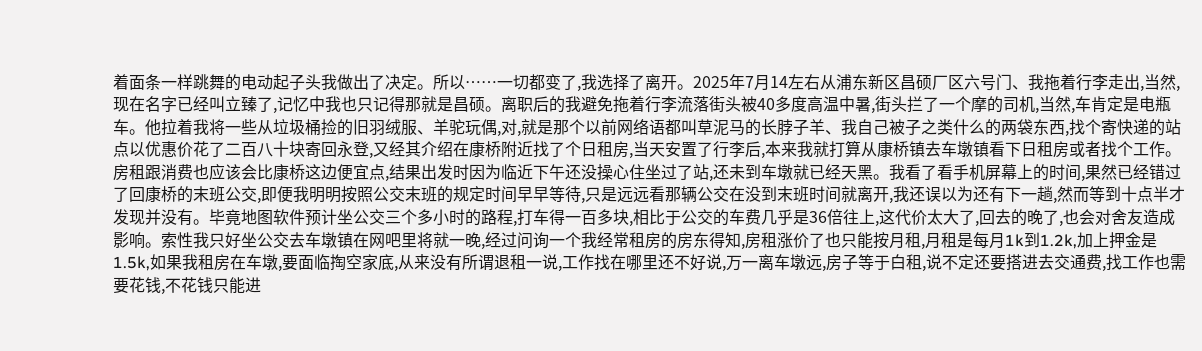着面条一样跳舞的电动起子头我做出了决定。所以……一切都变了,我选择了离开。2025年7月14左右从浦东新区昌硕厂区六号门、我拖着行李走出,当然,现在名字已经叫立臻了,记忆中我也只记得那就是昌硕。离职后的我避免拖着行李流落街头被40多度高温中暑,街头拦了一个摩的司机,当然,车肯定是电瓶车。他拉着我将一些从垃圾桶捡的旧羽绒服、羊驼玩偶,对,就是那个以前网络语都叫草泥马的长脖子羊、我自己被子之类什么的两袋东西,找个寄快递的站点以优惠价花了二百八十块寄回永登,又经其介绍在康桥附近找了个日租房,当天安置了行李后,本来我就打算从康桥镇去车墩镇看下日租房或者找个工作。房租跟消费也应该会比康桥这边便宜点,结果出发时因为临近下午还没操心住坐过了站,还未到车墩就已经天黑。我看了看手机屏幕上的时间,果然已经错过了回康桥的末班公交,即便我明明按照公交末班的规定时间早早等待,只是远远看那辆公交在没到末班时间就离开,我还误以为还有下一趟,然而等到十点半才发现并没有。毕竟地图软件预计坐公交三个多小时的路程,打车得一百多块,相比于公交的车费几乎是36倍往上,这代价太大了,回去的晚了,也会对舍友造成影响。索性我只好坐公交去车墩镇在网吧里将就一晚,经过问询一个我经常租房的房东得知,房租涨价了也只能按月租,月租是每月1k到1.2k,加上押金是1.5k,如果我租房在车墩,要面临掏空家底,从来没有所谓退租一说,工作找在哪里还不好说,万一离车墩远,房子等于白租,说不定还要搭进去交通费,找工作也需要花钱,不花钱只能进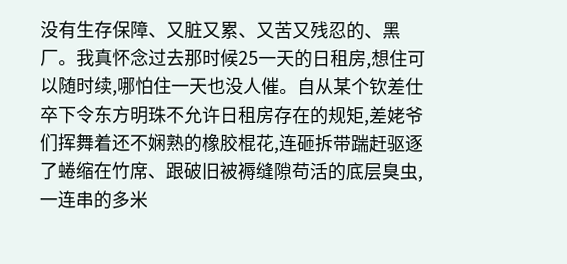没有生存保障、又脏又累、又苦又残忍的、黑厂。我真怀念过去那时候25一天的日租房,想住可以随时续,哪怕住一天也没人催。自从某个钦差仕卒下令东方明珠不允许日租房存在的规矩,差姥爷们挥舞着还不娴熟的橡胶棍花,连砸拆带踹赶驱逐了蜷缩在竹席、跟破旧被褥缝隙苟活的底层臭虫,一连串的多米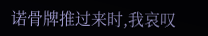诺骨牌推过来时,我哀叹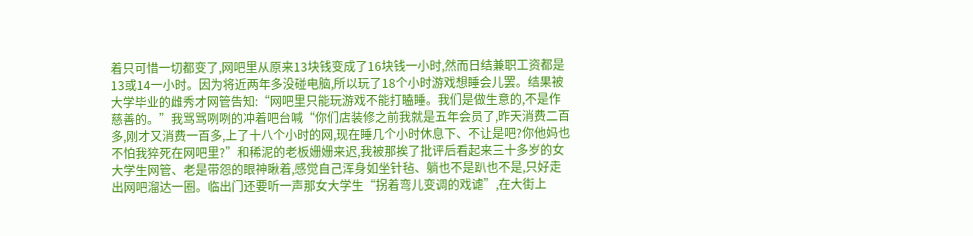着只可惜一切都变了,网吧里从原来13块钱变成了16块钱一小时,然而日结兼职工资都是13或14一小时。因为将近两年多没碰电脑,所以玩了18个小时游戏想睡会儿罢。结果被大学毕业的雌秀才网管告知:“网吧里只能玩游戏不能打瞌睡。我们是做生意的,不是作慈善的。”我骂骂咧咧的冲着吧台喊“你们店装修之前我就是五年会员了,昨天消费二百多,刚才又消费一百多,上了十八个小时的网,现在睡几个小时休息下、不让是吧?你他妈也不怕我猝死在网吧里?”和稀泥的老板姗姗来迟,我被那挨了批评后看起来三十多岁的女大学生网管、老是带怨的眼神瞅着,感觉自己浑身如坐针毡、躺也不是趴也不是,只好走出网吧溜达一圈。临出门还要听一声那女大学生“拐着弯儿变调的戏谑”,在大街上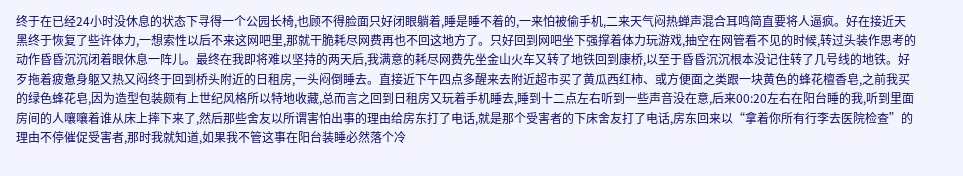终于在已经24小时没休息的状态下寻得一个公园长椅,也顾不得脸面只好闭眼躺着,睡是睡不着的,一来怕被偷手机,二来天气闷热蝉声混合耳鸣简直要将人逼疯。好在接近天黑终于恢复了些许体力,一想索性以后不来这网吧里,那就干脆耗尽网费再也不回这地方了。只好回到网吧坐下强撑着体力玩游戏,抽空在网管看不见的时候,转过头装作思考的动作昏昏沉沉闭着眼休息一阵儿。最终在我即将难以坚持的两天后,我满意的耗尽网费先坐金山火车又转了地铁回到康桥,以至于昏昏沉沉根本没记住转了几号线的地铁。好歹拖着疲惫身躯又热又闷终于回到桥头附近的日租房,一头闷倒睡去。直接近下午四点多醒来去附近超市买了黄瓜西红柿、或方便面之类跟一块黄色的蜂花檀香皂,之前我买的绿色蜂花皂,因为造型包装颇有上世纪风格所以特地收藏,总而言之回到日租房又玩着手机睡去,睡到十二点左右听到一些声音没在意,后来00:20左右在阳台睡的我,听到里面房间的人嚷嚷着谁从床上摔下来了,然后那些舍友以所谓害怕出事的理由给房东打了电话,就是那个受害者的下床舍友打了电话,房东回来以“拿着你所有行李去医院检查”的理由不停催促受害者,那时我就知道,如果我不管这事在阳台装睡必然落个冷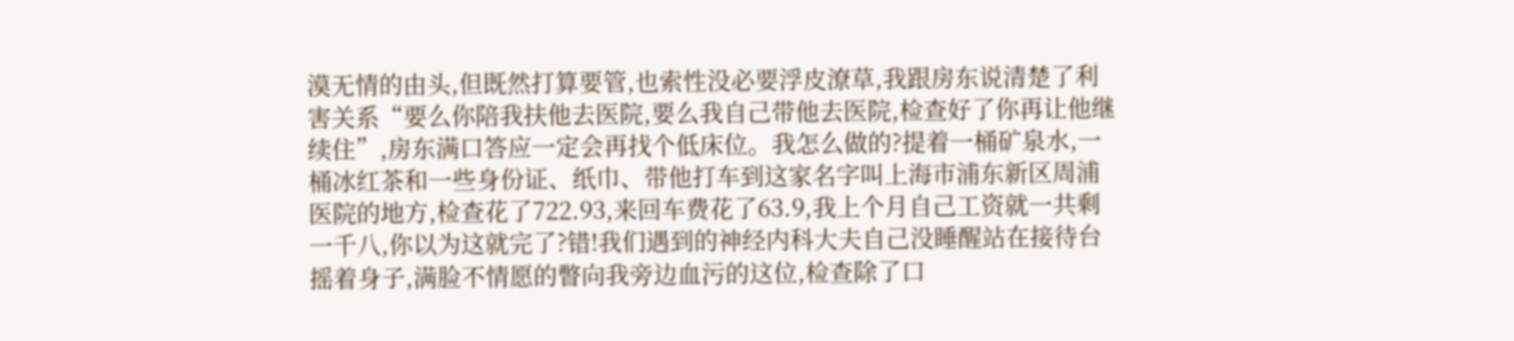漠无情的由头,但既然打算要管,也索性没必要浮皮潦草,我跟房东说清楚了利害关系“要么你陪我扶他去医院,要么我自己带他去医院,检查好了你再让他继续住”,房东满口答应一定会再找个低床位。我怎么做的?提着一桶矿泉水,一桶冰红茶和一些身份证、纸巾、带他打车到这家名字叫上海市浦东新区周浦医院的地方,检查花了722.93,来回车费花了63.9,我上个月自己工资就一共剩一千八,你以为这就完了?错!我们遇到的神经内科大夫自己没睡醒站在接待台摇着身子,满脸不情愿的瞥向我旁边血污的这位,检查除了口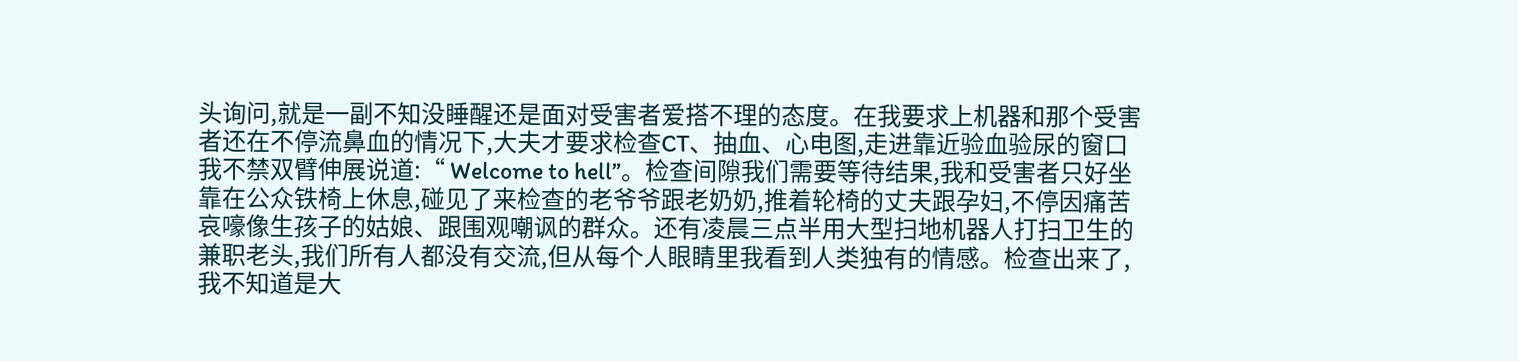头询问,就是一副不知没睡醒还是面对受害者爱搭不理的态度。在我要求上机器和那个受害者还在不停流鼻血的情况下,大夫才要求检查CT、抽血、心电图,走进靠近验血验尿的窗口我不禁双臂伸展说道:“ Welcome to hell”。检查间隙我们需要等待结果,我和受害者只好坐靠在公众铁椅上休息,碰见了来检查的老爷爷跟老奶奶,推着轮椅的丈夫跟孕妇,不停因痛苦哀嚎像生孩子的姑娘、跟围观嘲讽的群众。还有凌晨三点半用大型扫地机器人打扫卫生的兼职老头,我们所有人都没有交流,但从每个人眼睛里我看到人类独有的情感。检查出来了,我不知道是大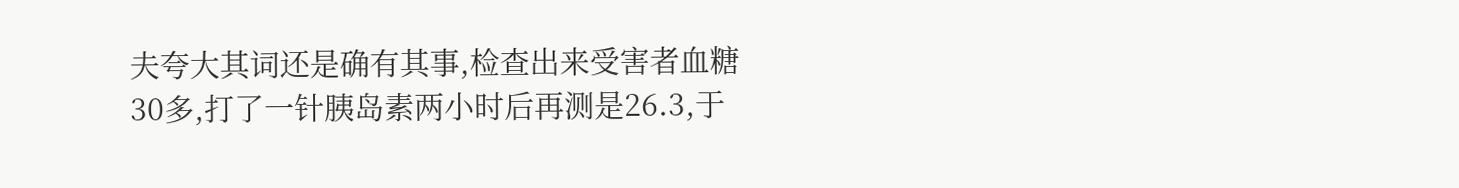夫夸大其词还是确有其事,检查出来受害者血糖30多,打了一针胰岛素两小时后再测是26.3,于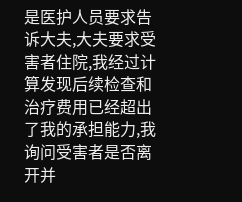是医护人员要求告诉大夫,大夫要求受害者住院,我经过计算发现后续检查和治疗费用已经超出了我的承担能力,我询问受害者是否离开并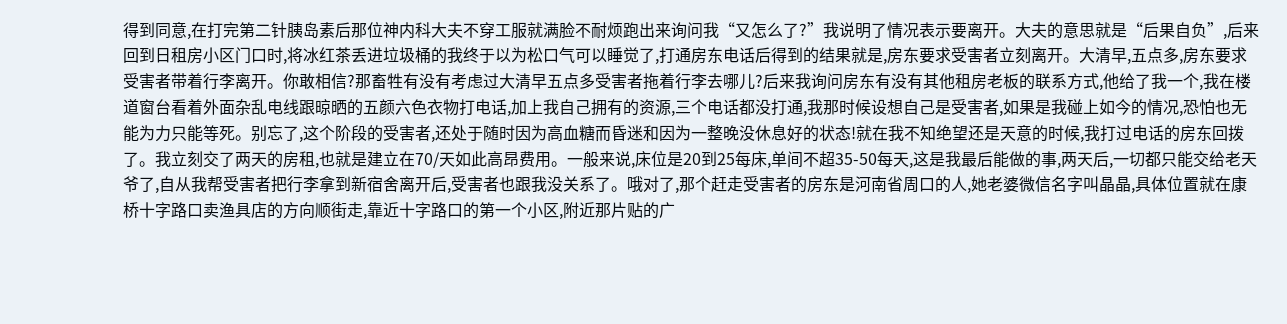得到同意,在打完第二针胰岛素后那位神内科大夫不穿工服就满脸不耐烦跑出来询问我“又怎么了?”我说明了情况表示要离开。大夫的意思就是“后果自负”,后来回到日租房小区门口时,将冰红茶丢进垃圾桶的我终于以为松口气可以睡觉了,打通房东电话后得到的结果就是,房东要求受害者立刻离开。大清早,五点多,房东要求受害者带着行李离开。你敢相信?那畜牲有没有考虑过大清早五点多受害者拖着行李去哪儿?后来我询问房东有没有其他租房老板的联系方式,他给了我一个,我在楼道窗台看着外面杂乱电线跟晾晒的五颜六色衣物打电话,加上我自己拥有的资源,三个电话都没打通,我那时候设想自己是受害者,如果是我碰上如今的情况,恐怕也无能为力只能等死。别忘了,这个阶段的受害者,还处于随时因为高血糖而昏迷和因为一整晚没休息好的状态!就在我不知绝望还是天意的时候,我打过电话的房东回拨了。我立刻交了两天的房租,也就是建立在70/天如此高昂费用。一般来说,床位是20到25每床,单间不超35-50每天,这是我最后能做的事,两天后,一切都只能交给老天爷了,自从我帮受害者把行李拿到新宿舍离开后,受害者也跟我没关系了。哦对了,那个赶走受害者的房东是河南省周口的人,她老婆微信名字叫晶晶,具体位置就在康桥十字路口卖渔具店的方向顺街走,靠近十字路口的第一个小区,附近那片贴的广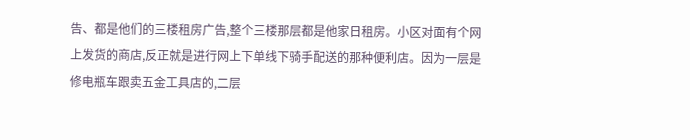告、都是他们的三楼租房广告,整个三楼那层都是他家日租房。小区对面有个网上发货的商店,反正就是进行网上下单线下骑手配送的那种便利店。因为一层是修电瓶车跟卖五金工具店的,二层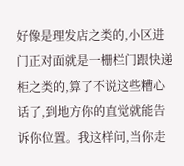好像是理发店之类的,小区进门正对面就是一栅栏门跟快递柜之类的,算了不说这些糟心话了,到地方你的直觉就能告诉你位置。我这样问,当你走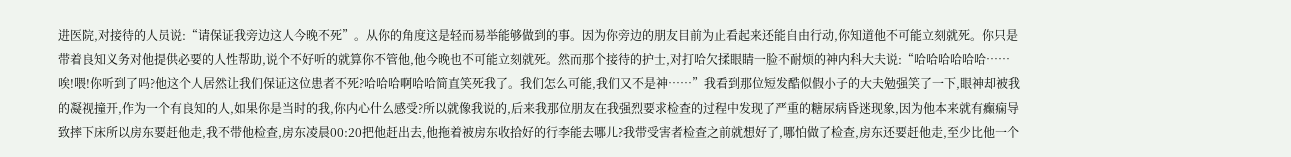进医院,对接待的人员说:“请保证我旁边这人今晚不死”。从你的角度这是轻而易举能够做到的事。因为你旁边的朋友目前为止看起来还能自由行动,你知道他不可能立刻就死。你只是带着良知义务对他提供必要的人性帮助,说个不好听的就算你不管他,他今晚也不可能立刻就死。然而那个接待的护士,对打哈欠揉眼睛一脸不耐烦的神内科大夫说:“哈哈哈哈哈哈……唉!喂!你听到了吗?他这个人居然让我们保证这位患者不死?哈哈哈啊哈哈简直笑死我了。我们怎么可能,我们又不是神……”我看到那位短发酷似假小子的大夫勉强笑了一下,眼神却被我的凝视撞开,作为一个有良知的人,如果你是当时的我,你内心什么感受?所以就像我说的,后来我那位朋友在我强烈要求检查的过程中发现了严重的糖尿病昏迷现象,因为他本来就有癫痫导致摔下床所以房东要赶他走,我不带他检查,房东凌晨00:20把他赶出去,他拖着被房东收拾好的行李能去哪儿?我带受害者检查之前就想好了,哪怕做了检查,房东还要赶他走,至少比他一个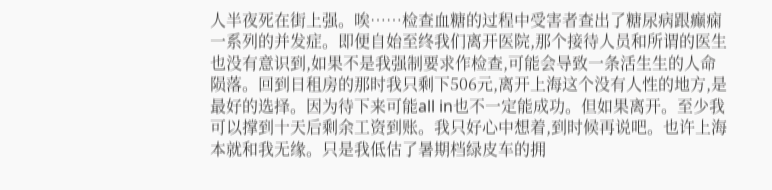人半夜死在街上强。唉……检查血糖的过程中受害者查出了糖尿病跟癫痫一系列的并发症。即便自始至终我们离开医院,那个接待人员和所谓的医生也没有意识到,如果不是我强制要求作检查,可能会导致一条活生生的人命陨落。回到日租房的那时我只剩下506元,离开上海这个没有人性的地方,是最好的选择。因为待下来可能all in也不一定能成功。但如果离开。至少我可以撑到十天后剩余工资到账。我只好心中想着,到时候再说吧。也许上海本就和我无缘。只是我低估了暑期档绿皮车的拥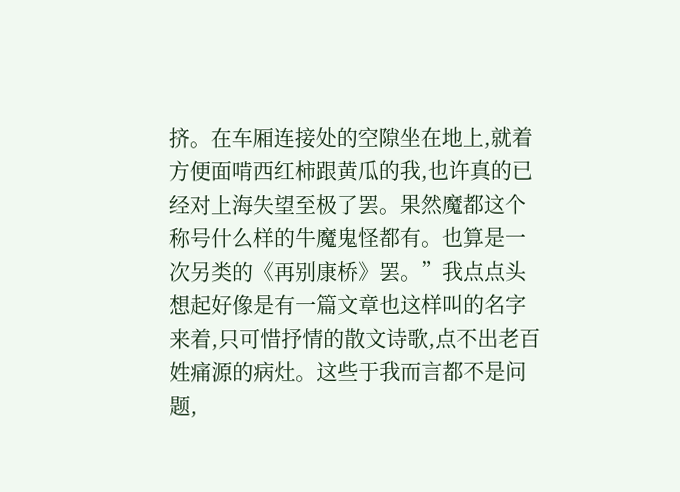挤。在车厢连接处的空隙坐在地上,就着方便面啃西红柿跟黄瓜的我,也许真的已经对上海失望至极了罢。果然魔都这个称号什么样的牛魔鬼怪都有。也算是一次另类的《再别康桥》罢。”我点点头想起好像是有一篇文章也这样叫的名字来着,只可惜抒情的散文诗歌,点不出老百姓痛源的病灶。这些于我而言都不是问题,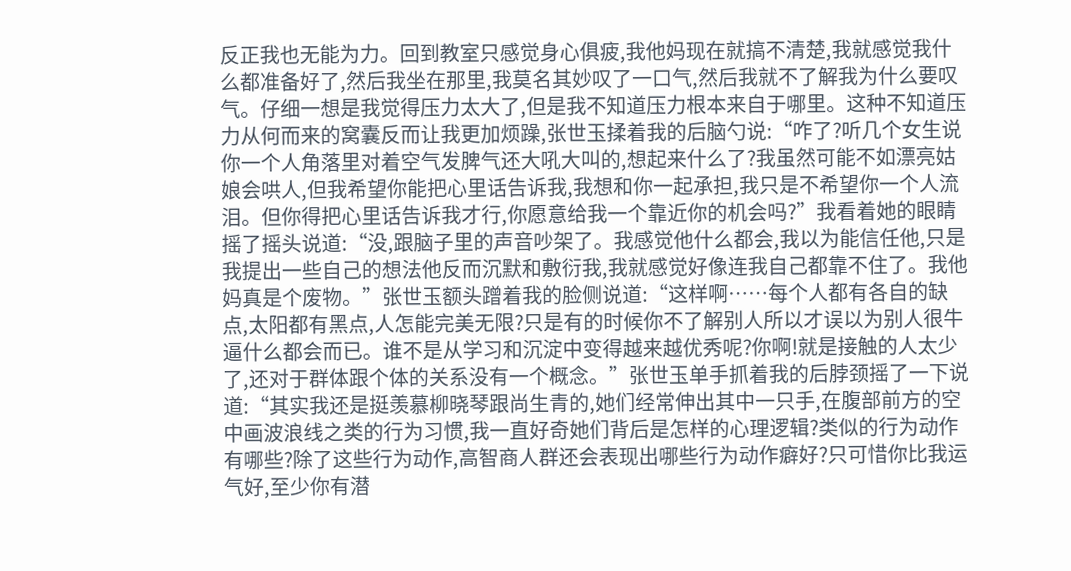反正我也无能为力。回到教室只感觉身心俱疲,我他妈现在就搞不清楚,我就感觉我什么都准备好了,然后我坐在那里,我莫名其妙叹了一口气,然后我就不了解我为什么要叹气。仔细一想是我觉得压力太大了,但是我不知道压力根本来自于哪里。这种不知道压力从何而来的窝囊反而让我更加烦躁,张世玉揉着我的后脑勺说:“咋了?听几个女生说你一个人角落里对着空气发脾气还大吼大叫的,想起来什么了?我虽然可能不如漂亮姑娘会哄人,但我希望你能把心里话告诉我,我想和你一起承担,我只是不希望你一个人流泪。但你得把心里话告诉我才行,你愿意给我一个靠近你的机会吗?”我看着她的眼睛摇了摇头说道:“没,跟脑子里的声音吵架了。我感觉他什么都会,我以为能信任他,只是我提出一些自己的想法他反而沉默和敷衍我,我就感觉好像连我自己都靠不住了。我他妈真是个废物。”张世玉额头蹭着我的脸侧说道:“这样啊……每个人都有各自的缺点,太阳都有黑点,人怎能完美无限?只是有的时候你不了解别人所以才误以为别人很牛逼什么都会而已。谁不是从学习和沉淀中变得越来越优秀呢?你啊!就是接触的人太少了,还对于群体跟个体的关系没有一个概念。”张世玉单手抓着我的后脖颈摇了一下说道:“其实我还是挺羡慕柳晓琴跟尚生青的,她们经常伸出其中一只手,在腹部前方的空中画波浪线之类的行为习惯,我一直好奇她们背后是怎样的心理逻辑?类似的行为动作有哪些?除了这些行为动作,高智商人群还会表现出哪些行为动作癖好?只可惜你比我运气好,至少你有潜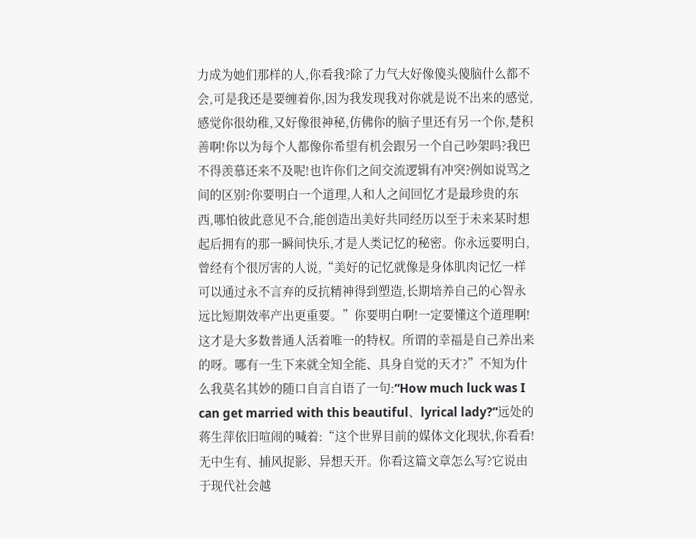力成为她们那样的人,你看我?除了力气大好像傻头傻脑什么都不会,可是我还是要缠着你,因为我发现我对你就是说不出来的感觉,感觉你很幼稚,又好像很神秘,仿佛你的脑子里还有另一个你,楚积善啊!你以为每个人都像你希望有机会跟另一个自己吵架吗?我巴不得羡慕还来不及呢!也许你们之间交流逻辑有冲突?例如说骂之间的区别?你要明白一个道理,人和人之间回忆才是最珍贵的东西,哪怕彼此意见不合,能创造出美好共同经历以至于未来某时想起后拥有的那一瞬间快乐,才是人类记忆的秘密。你永远要明白,曾经有个很厉害的人说,“美好的记忆就像是身体肌肉记忆一样可以通过永不言弃的反抗精神得到塑造,长期培养自己的心智永远比短期效率产出更重要。”你要明白啊!一定要懂这个道理啊!这才是大多数普通人活着唯一的特权。所谓的幸福是自己养出来的呀。哪有一生下来就全知全能、具身自觉的天才?”不知为什么我莫名其妙的随口自言自语了一句:“How much luck was I can get married with this beautiful、lyrical lady?”远处的蒋生萍依旧喧闹的喊着:“这个世界目前的媒体文化现状,你看看!无中生有、捕风捉影、异想天开。你看这篇文章怎么写?它说由于现代社会越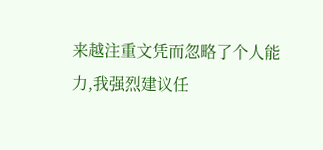来越注重文凭而忽略了个人能力,我强烈建议任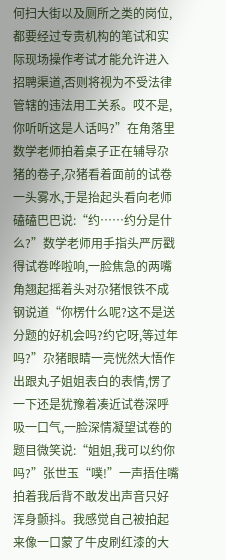何扫大街以及厕所之类的岗位,都要经过专责机构的笔试和实际现场操作考试才能允许进入招聘渠道,否则将视为不受法律管辖的违法用工关系。哎不是,你听听这是人话吗?”在角落里数学老师拍着桌子正在辅导尕猪的卷子,尕猪看着面前的试卷一头雾水,于是抬起头看向老师磕磕巴巴说:“约……约分是什么?”数学老师用手指头严厉戳得试卷哗啦响,一脸焦急的两嘴角翘起摇着头对尕猪恨铁不成钢说道“你楞什么呢?这不是送分题的好机会吗?约它呀,等过年吗?”尕猪眼睛一亮恍然大悟作出跟丸子姐姐表白的表情,愣了一下还是犹豫着凑近试卷深呼吸一口气,一脸深情凝望试卷的题目微笑说:“姐姐,我可以约你吗?”张世玉“噗!”一声捂住嘴拍着我后背不敢发出声音只好浑身颤抖。我感觉自己被拍起来像一口蒙了牛皮刷红漆的大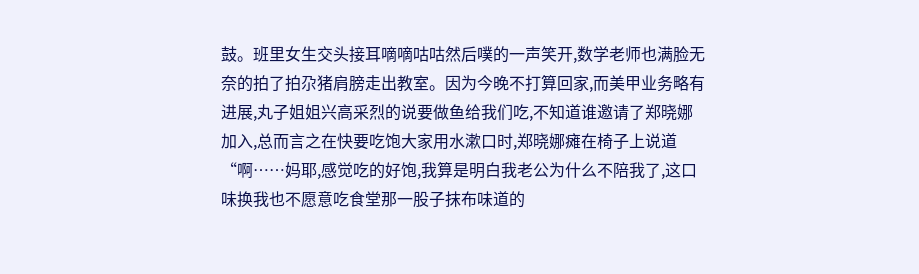鼓。班里女生交头接耳嘀嘀咕咕然后噗的一声笑开,数学老师也满脸无奈的拍了拍尕猪肩膀走出教室。因为今晚不打算回家,而美甲业务略有进展,丸子姐姐兴高采烈的说要做鱼给我们吃,不知道谁邀请了郑晓娜加入,总而言之在快要吃饱大家用水漱口时,郑晓娜瘫在椅子上说道“啊……妈耶,感觉吃的好饱,我算是明白我老公为什么不陪我了,这口味换我也不愿意吃食堂那一股子抹布味道的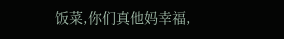饭菜,你们真他妈幸福,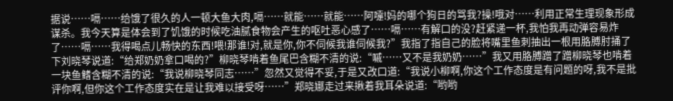据说……嗝……给饿了很久的人一顿大鱼大肉,嗝……就能……就能……阿嚏!妈的哪个狗日的骂我?操!哦对……利用正常生理现象形成谋杀。我今天算是体会到了饥饿的时候吃油腻食物会产生的呕吐恶心感了……嗝……有解口的没?赶紧递一杯,我怕我再动弹容易炸了……嗝……我得喝点儿畅快的东西!喂!那谁!对,就是你,你不伺候我谁伺候我?”我指了指自己的脸将嘴里鱼刺抽出一根用胳膊肘捅了下刘晓琴说道:“给郑奶奶拿口喝的?”柳晓琴啃着鱼尾巴含糊不清的说:“嘁……又不是我奶奶……”我又用胳膊蹭了蹭柳晓琴也啃着一块鱼鳍含糊不清的说:“我说柳晓琴同志……”忽然又觉得不妥,于是又改口道:“我说小柳啊,你这个工作态度是有问题的呀,我不是批评你啊,但你这个工作态度实在是让我难以接受呀……”郑晓娜走过来揪着我耳朵说道:“哟哟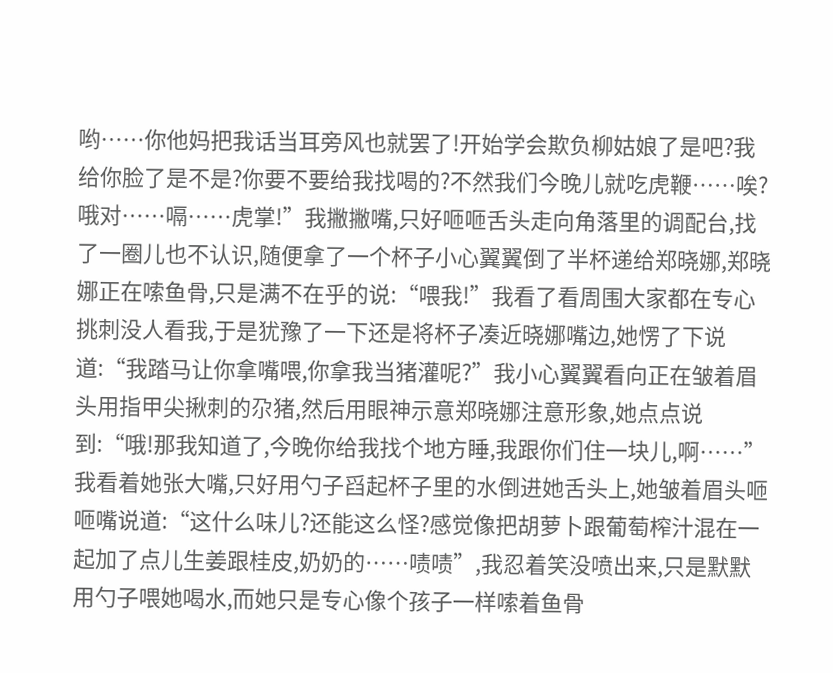哟……你他妈把我话当耳旁风也就罢了!开始学会欺负柳姑娘了是吧?我给你脸了是不是?你要不要给我找喝的?不然我们今晚儿就吃虎鞭……唉?哦对……嗝……虎掌!”我撇撇嘴,只好咂咂舌头走向角落里的调配台,找了一圈儿也不认识,随便拿了一个杯子小心翼翼倒了半杯递给郑晓娜,郑晓娜正在嗦鱼骨,只是满不在乎的说:“喂我!”我看了看周围大家都在专心挑刺没人看我,于是犹豫了一下还是将杯子凑近晓娜嘴边,她愣了下说道:“我踏马让你拿嘴喂,你拿我当猪灌呢?”我小心翼翼看向正在皱着眉头用指甲尖揪刺的尕猪,然后用眼神示意郑晓娜注意形象,她点点说到:“哦!那我知道了,今晚你给我找个地方睡,我跟你们住一块儿,啊……”我看着她张大嘴,只好用勺子舀起杯子里的水倒进她舌头上,她皱着眉头咂咂嘴说道:“这什么味儿?还能这么怪?感觉像把胡萝卜跟葡萄榨汁混在一起加了点儿生姜跟桂皮,奶奶的……啧啧”,我忍着笑没喷出来,只是默默用勺子喂她喝水,而她只是专心像个孩子一样嗦着鱼骨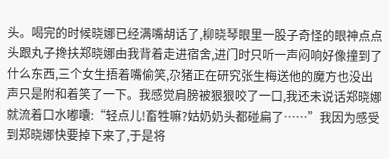头。喝完的时候晓娜已经满嘴胡话了,柳晓琴眼里一股子奇怪的眼神点点头跟丸子搀扶郑晓娜由我背着走进宿舍,进门时只听一声闷响好像撞到了什么东西,三个女生捂着嘴偷笑,尕猪正在研究张生梅送他的魔方也没出声只是附和着笑了一下。我感觉肩膀被狠狠咬了一口,我还未说话郑晓娜就流着口水嘟囔:“轻点儿!畜牲嘛?姑奶奶头都碰扁了……”我因为感受到郑晓娜快要掉下来了,于是将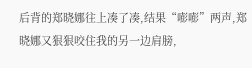后背的郑晓娜往上凑了凑,结果“嘭嘭”两声,郑晓娜又狠狠咬住我的另一边肩膀,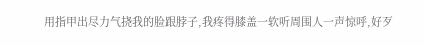用指甲出尽力气挠我的脸跟脖子,我疼得膝盖一软听周围人一声惊呼,好歹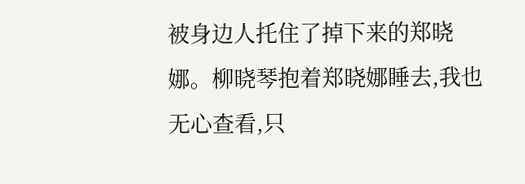被身边人托住了掉下来的郑晓娜。柳晓琴抱着郑晓娜睡去,我也无心查看,只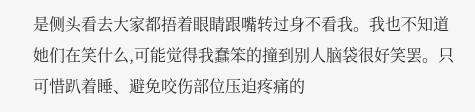是侧头看去大家都捂着眼睛跟嘴转过身不看我。我也不知道她们在笑什么,可能觉得我蠢笨的撞到别人脑袋很好笑罢。只可惜趴着睡、避免咬伤部位压迫疼痛的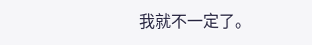我就不一定了。